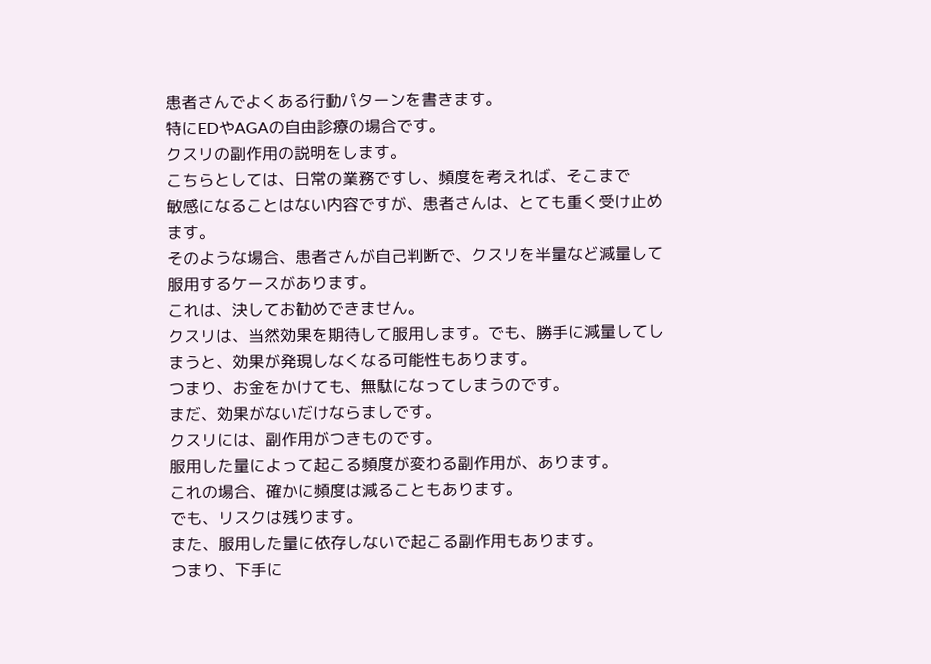患者さんでよくある行動パターンを書きます。
特にEDやAGAの自由診療の場合です。
クスリの副作用の説明をします。
こちらとしては、日常の業務ですし、頻度を考えれば、そこまで
敏感になることはない内容ですが、患者さんは、とても重く受け止めます。
そのような場合、患者さんが自己判断で、クスリを半量など減量して服用するケースがあります。
これは、決してお勧めできません。
クスリは、当然効果を期待して服用します。でも、勝手に減量してしまうと、効果が発現しなくなる可能性もあります。
つまり、お金をかけても、無駄になってしまうのです。
まだ、効果がないだけならましです。
クスリには、副作用がつきものです。
服用した量によって起こる頻度が変わる副作用が、あります。
これの場合、確かに頻度は減ることもあります。
でも、リスクは残ります。
また、服用した量に依存しないで起こる副作用もあります。
つまり、下手に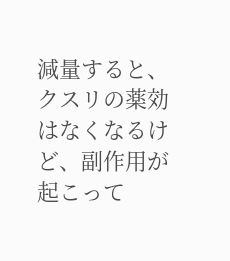減量すると、クスリの薬効はなくなるけど、副作用が起こって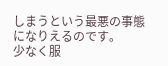しまうという最悪の事態になりえるのです。
少なく服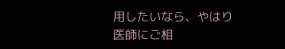用したいなら、やはり医師にご相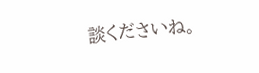談くださいね。